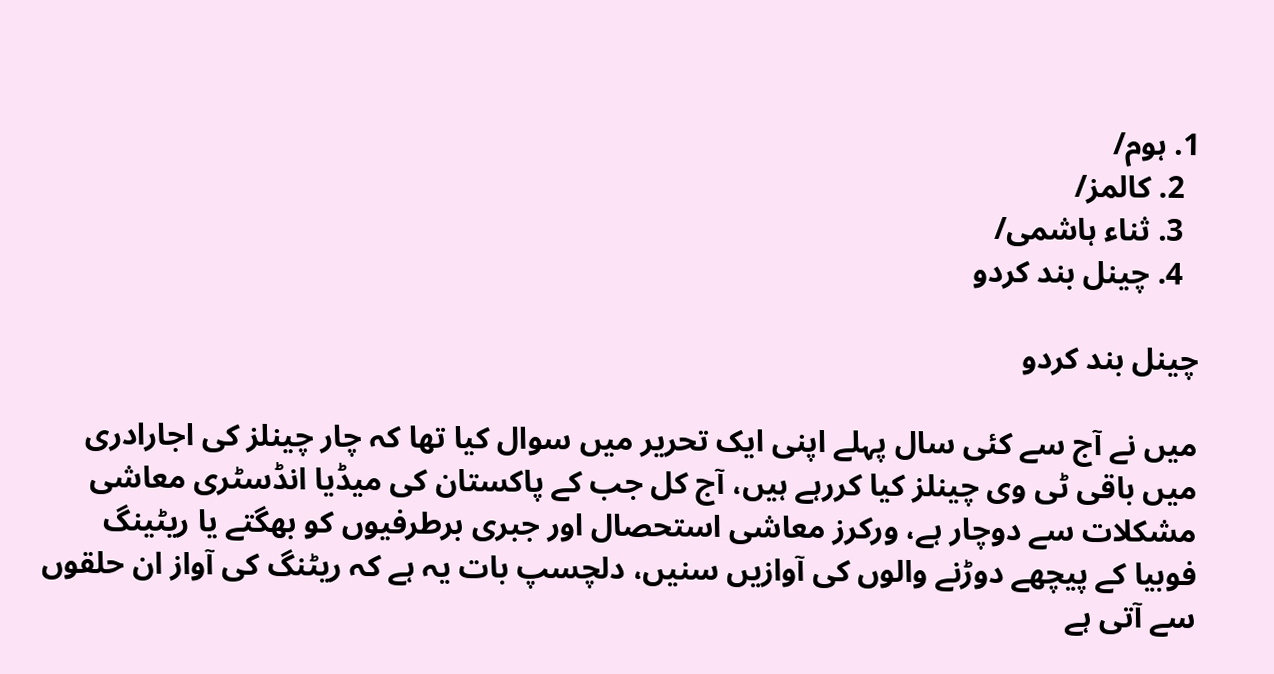1. ہوم/
  2. کالمز/
  3. ثناء ہاشمی/
  4. چینل بند کردو

چینل بند کردو

میں نے آج سے کئی سال پہلے اپنی ایک تحریر میں سوال کیا تھا کہ چار چینلز کی اجارادری میں باقی ٹی وی چینلز کیا کررہے ہیں، آج کل جب کے پاکستان کی میڈیا انڈسٹری معاشی مشکلات سے دوچار ہے، ورکرز معاشی استحصال اور جبری برطرفیوں کو بھگتے یا ریٹینگ فوبیا کے پیچھے دوڑنے والوں کی آوازیں سنیں، دلچسپ بات یہ ہے کہ ریٹنگ کی آواز ان حلقوں سے آتی ہے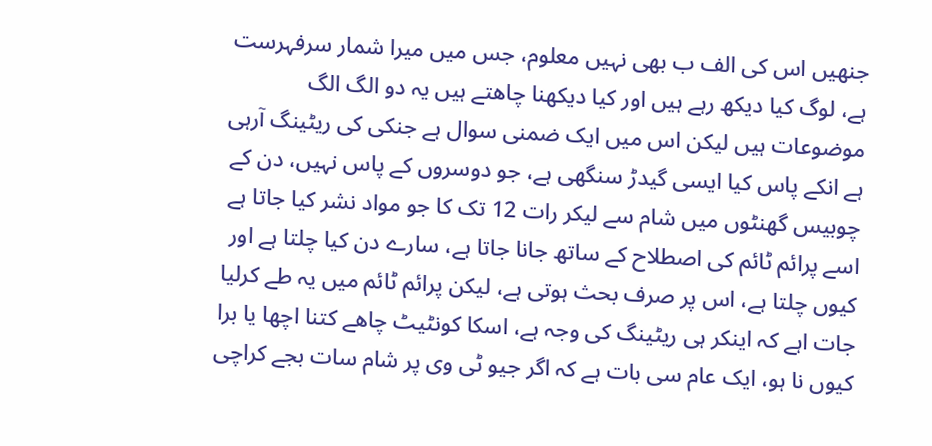جنھیں اس کی الف ب بھی نہیں معلوم، جس میں میرا شمار سرفہرست ہے، لوگ کیا دیکھ رہے ہیں اور کیا دیکھنا چاھتے ہیں یہ دو الگ الگ موضوعات ہیں لیکن اس میں ایک ضمنی سوال ہے جنکی کی ریٹینگ آرہی ہے انکے پاس کیا ایسی گیدڑ سنگھی ہے، جو دوسروں کے پاس نہیں، دن کے چوبیس گھنٹوں میں شام سے لیکر رات 12 تک کا جو مواد نشر کیا جاتا ہے اسے پرائم ٹائم کی اصطلاح کے ساتھ جانا جاتا ہے، سارے دن کیا چلتا ہے اور کیوں چلتا ہے، اس پر صرف بحث ہوتی ہے، لیکن پرائم ٹائم میں یہ طے کرلیا جات اہے کہ اینکر ہی ریٹینگ کی وجہ ہے، اسکا کونٹیٹ چاھے کتنا اچھا یا برا کیوں نا ہو، ایک عام سی بات ہے کہ اگر جیو ٹی وی پر شام سات بجے کراچی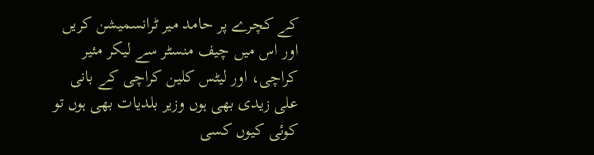کے کچرے پر حامد میر ٹرانسمیشن کریں اور اس میں چیف منسٹر سے لیکر مئیر کراچی، اور لیٹس کلین کراچی کے بانی علی زیدی بھی ہوں وزیر بلدیات بھی ہوں تو کوئی کیوں کسی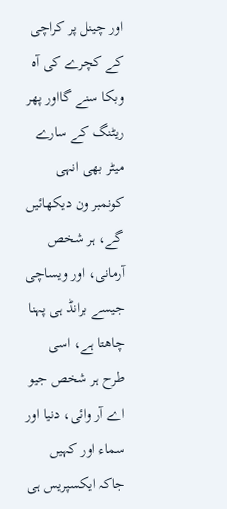اور چینل پر کراچی کے کچرے کی آہ وبکا سنے گااور پھر ریٹنگ کے سارے میٹر بھی انہی کونمبر ون دیکھائیں گے، ہر شخص آرمانی، اور ویساچی جیسے برانڈ ہی پہنا چاھتا ہے، اسی طرح ہر شخص جیو اے آر وائی، دنیا اور سماء اور کہیں جاکہ ایکسپریس ہی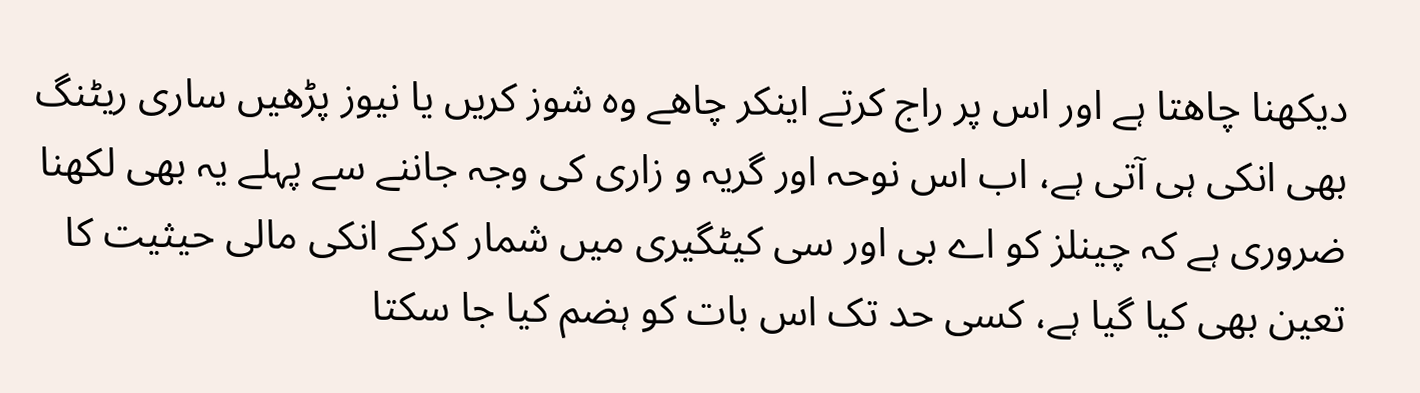دیکھنا چاھتا ہے اور اس پر راج کرتے اینکر چاھے وہ شوز کریں یا نیوز پڑھیں ساری ریٹنگ بھی انکی ہی آتی ہے، اب اس نوحہ اور گریہ و زاری کی وجہ جاننے سے پہلے یہ بھی لکھنا ضروری ہے کہ چینلز کو اے بی اور سی کیٹگیری میں شمار کرکے انکی مالی حیثیت کا تعین بھی کیا گیا ہے، کسی حد تک اس بات کو ہضم کیا جا سکتا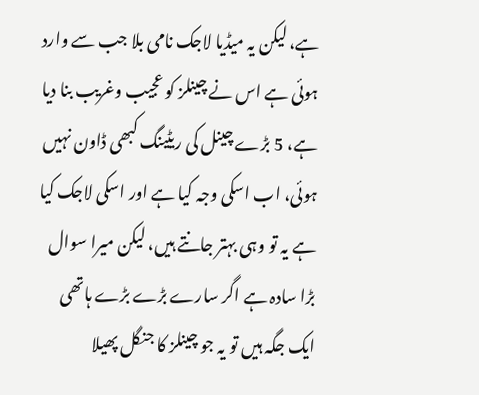ہے، لیکن یہ میڈیا لاجک نامی بلا جب سے وارد ہوئی ہے اس نے چینلز کو عجیب وغریب بنا دیا ہے، 5 بڑے چینل کی ریٹینگ کبھی ڈاون نہیں ہوئی، اب اسکی وجہ کیا ہے اور اسکی لاجک کیا ہے یہ تو وہی بہتر جانتے ہیں، لیکن میرا سوال بڑا سادہ ہے اگر سارے بڑے بڑے ہاتھی ایک جگہ ہیں تو یہ جو چینلز کا جنگل پھیلا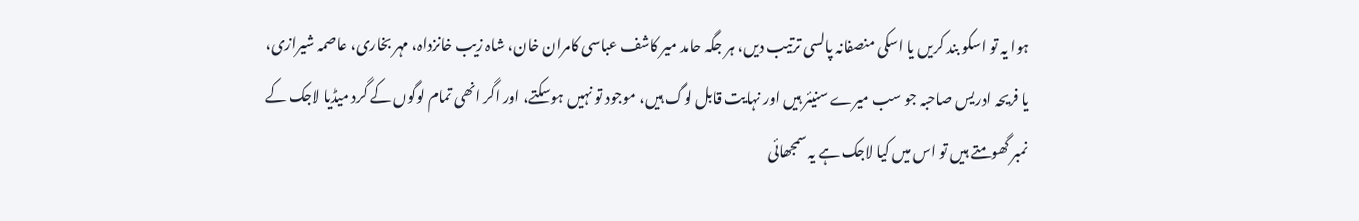ہوا یہ تو اسکو بند کریں یا اسکی منصفانہ پالسی ترتیب دیں، ہر جگہ حامد میر کاشف عباسی کامران خان، شاہ زیب خانزداہ، مہر بخاری، عاصمہ شیرازی، یا فریحہ ادریس صاحبہ جو سب میرے سنیئر ہیں اور نہایت قابل لوگ ہیں، موجود تو نہیں ہوسکتے، اور اگر انھی تمام لوگوں کے گرد میڈیا لاجک کے نمبر گھومتے ہیں تو اس میں کیا لاجک ہے یہ سمجھائی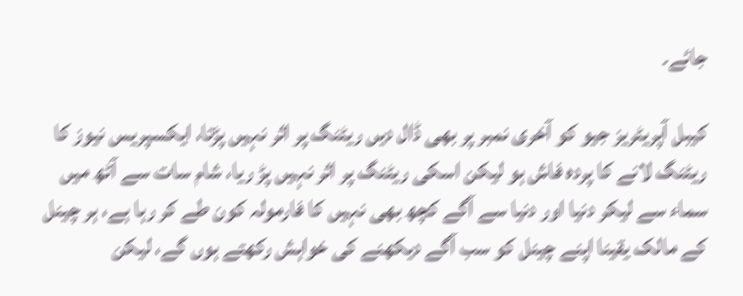جائے۔

کیبل آپریٹریز جیو کو آخری نمبر پر بھی ڈال دیں ریٹنگ پر اثر نہیں پڑتا، ایکسپریس نیوز کا ریٹنگ لانے کا پردہ فاش ہو لیکن اسکی ریٹنگ پر اثر نہیں پڑ ریا، شام سات سے آٹھ میں سماء سے لیکر دنیا اور دنیا سے آگے کچھ بھی نہیں کا فارمولہ کون طے کر رہا ہے، ہر چینل کے مالک یقینا اپنے چینل کو سب آگے دیکھنے کی خواہش رکھتے ہوں گے، لیکن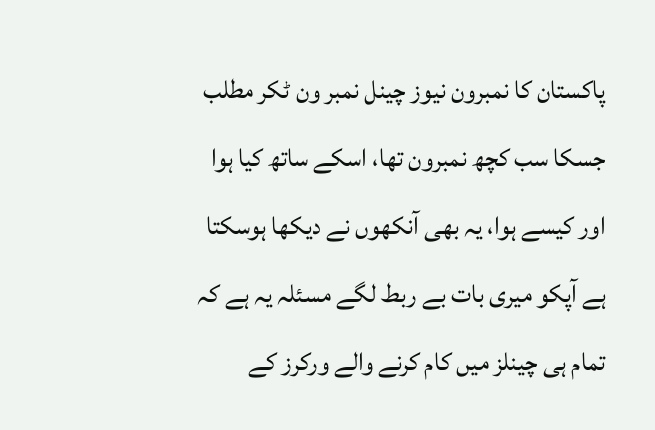پاکستان کا نمبرون نیوز چینل نمبر ون ٹکر مطلب جسکا سب کچھ نمبرون تھا، اسکے ساتھ کیا ہوا اور کیسے ہوا، یہ بھی آنکھوں نے دیکھا ہوسکتا ہے آپکو میری بات بے ربط لگے مسئلہ یہ ہے کہ تمام ہی چینلز میں کام کرنے والے ورکرز کے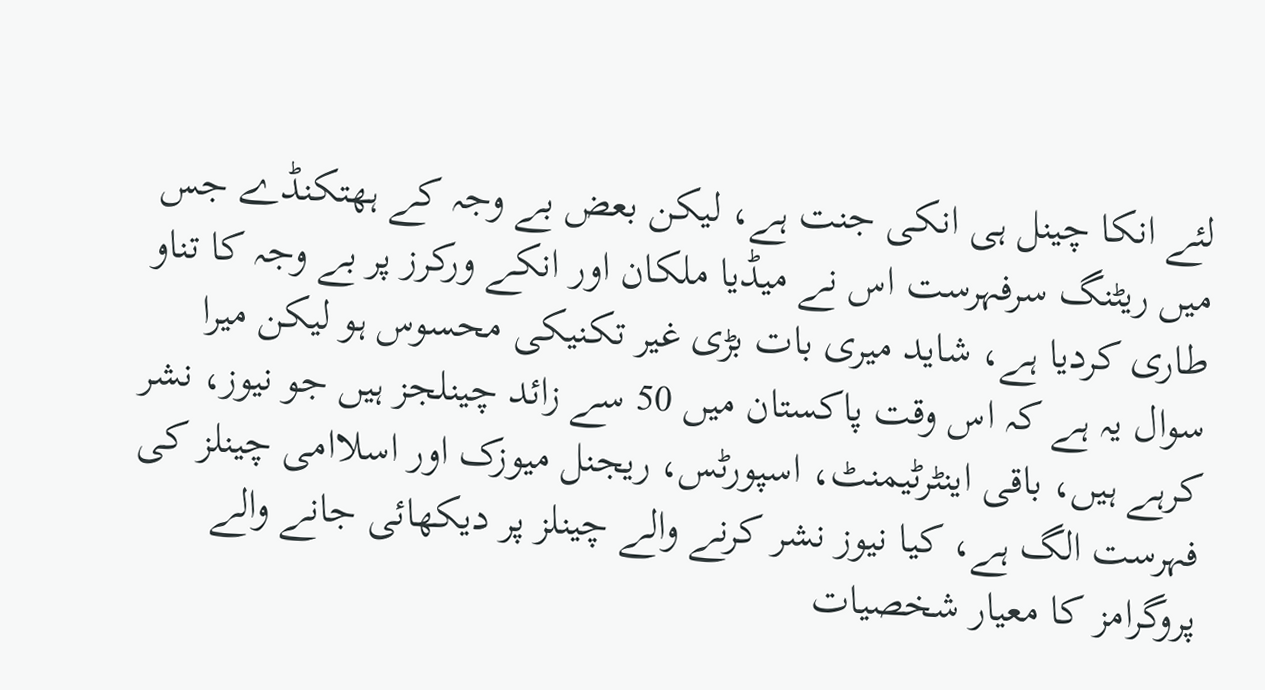لئے انکا چینل ہی انکی جنت ہے، لیکن بعض بے وجہ کے ہھتکنڈے جس میں ریٹنگ سرفہرست اس نے میڈیا ملکان اور انکے ورکرز پر بے وجہ کا تناو طاری کردیا ہے، شاید میری بات بڑی غیر تکنیکی محسوس ہو لیکن میرا سوال یہ ہے کہ اس وقت پاکستان میں 50 سے زائد چینلجز ہیں جو نیوز، نشر کرہے ہیں، باقی اینٹرٹیمنٹ، اسپورٹس، ریجنل میوزک اور اسلاامی چینلز کی فہرست الگ ہے، کیا نیوز نشر کرنے والے چینلز پر دیکھائی جانے والے پروگرامز کا معیار شخصیات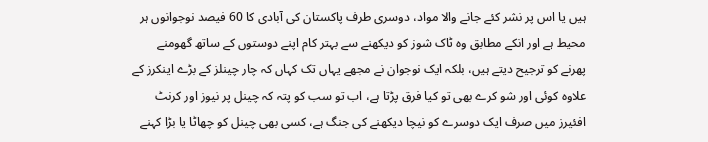ہیں یا اس پر نشر کئے جانے والا مواد، دوسری طرف پاکستان کی آبادی کا 60 فیصد نوجوانوں ہر محیط ہے اور انکے مطابق وہ ٹاک شوز کو دیکھنے سے بہتر کام اپنے دوستوں کے ساتھ گھومنے پھرنے کو ترجیح دیتے ہیں، بلکہ ایک نوجوان نے مجھے یہاں تک کہاں کہ چار چینلز کے بڑے اینکرز کے علاوہ کوئی اور شو کرے بھی تو کیا فرق پڑتا ہے، اب تو سب کو پتہ کہ چینل پر نیوز اور کرنٹ افئیرز میں صرف ایک دوسرے کو نیچا دیکھنے کی جنگ ہے، کسی بھی چینل کو چھاٹا یا بڑا کہنے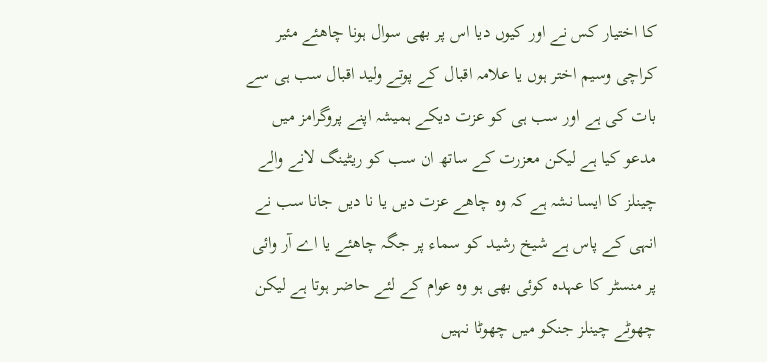کا اختیار کس نے اور کیوں دیا اس پر بھی سوال ہونا چاھئے مئیر کراچی وسیم اختر ہوں یا علامہ اقبال کے پوتے ولید اقبال سب ہی سے بات کی ہے اور سب ہی کو عزت دیکے ہمیشہ اپنے پروگرامز میں مدعو کیا ہے لیکن معزرت کے ساتھ ان سب کو ریٹینگ لانے والے چینلز کا ایسا نشہ ہے کہ وہ چاھے عزت دیں یا نا دیں جانا سب نے انہی کے پاس ہے شیخ رشید کو سماء پر جگہ چاھئے یا اے آر وائی پر منسٹر کا عہدہ کوئی بھی ہو وہ عوام کے لئے حاضر ہوتا ہے لیکن چھوٹے چینلز جنکو میں چھوٹا نہیں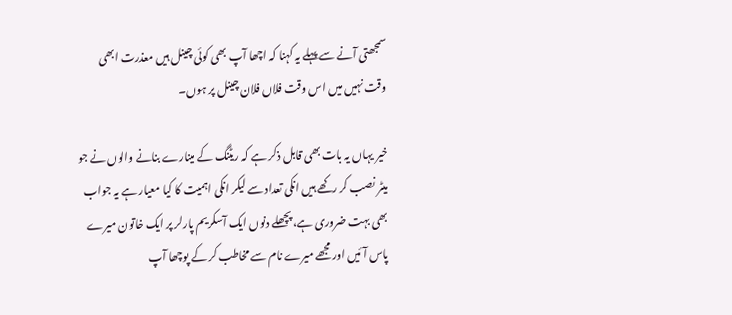سمجھتی آنے سے پہلے یہ کہنا کہ اچھا آپ بھی کوئی چینل ہیں معذرت ابھی وقت نہیں میں اس وقت فلاں فلان چینل پر ہوں۔

خیر یہاں یہ بات بھی قابل ذکر ہے کہ ریٹنگ کے مینارے بنانے والوں نے جو میٹر نصب کر رکھے ہیں انکی تعداد سے لیکر انکی اہمیت کا کیا معیار ہے یہ جواب بھی بہت ضروری ہے، پچھلے دنوں ایک آسکریم پارلر پر ایک خاتون میرے پاس آئیں اور مجھے میرے نام سے مخاطب کر کے پوچھا آپ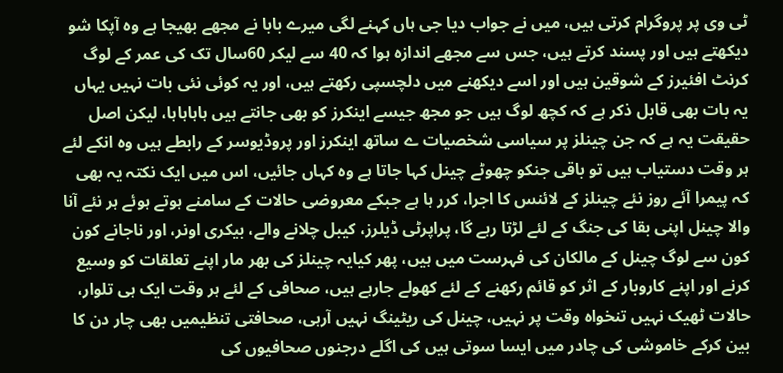ٹی وی پر پروگرام کرتی ہیں، میں نے جواب دیا جی ہاں کہنے لگی میرے بابا نے مجھے بھیجا ہے وہ آپکا شو دیکھتے ہیں اور پسند کرتے ہیں، جس سے مجھے اندازہ ہوا کہ 40 سے لیکر 60سال تک کی عمر کے لوگ کرنٹ افئیرز کے شوقین ہیں اور اسے دیکھنے میں دلچسپی رکھتے ہیں، اور یہ کوئی نئی بات نہیں یہاں یہ بات بھی قابل ذکر ہے کہ کچھ لوگ ہیں جو مجھ جیسے اینکرز کو بھی جانتے ہیں ہاہاہاہا، لیکن اصل حقیقت یہ ہے کہ جن چینلز پر سیاسی شخصیات ے ساتھ اینکرز اور پروڈیوسر کے رابطے ہیں وہ انکے لئے ہر وقت دستیاب ہیں تو باقی جنکو چھوٹے چینل کہا جاتا ہے وہ کہاں جائیں، اس میں ایک نکتہ یہ بھی کہ پیمرا آئے روز نئے چینلز کے لائنس کا اجرا، کرر ہا ہے جبکے معروضی حالات کے سامنے ہوتے ہوئے ہر نئے آنا والا چینل اپنی بقا کی جنگ کے لئے لڑتا رہے گا، پراپرٹی ڈیلرز، کیبل چلانے والے، بیکری اونر، اور ناجانے کون کون سے لوگ چینل کے مالکان کی فہرست میں ہیں، پھر کیایہ چینلز کی بھر مار اپنے تعلقات کو وسیع کرنے اور اپنے کاروبار کے اثر کو قائم رکھنے کے لئے کھولے جارہے ہیں، صحافی کے لئے ہر وقت ایک ہی تلوار، حالات ٹھیک نہیں تنخواہ وقت پر نہیں، چینل کی ریٹینگ نہیں آرہی، صحافتی تنظیمیں بھی چار دن کا بین کرکے خاموشی کی چادر میں ایسا سوتی ہیں کی اگلے درجنوں صحافیوں کی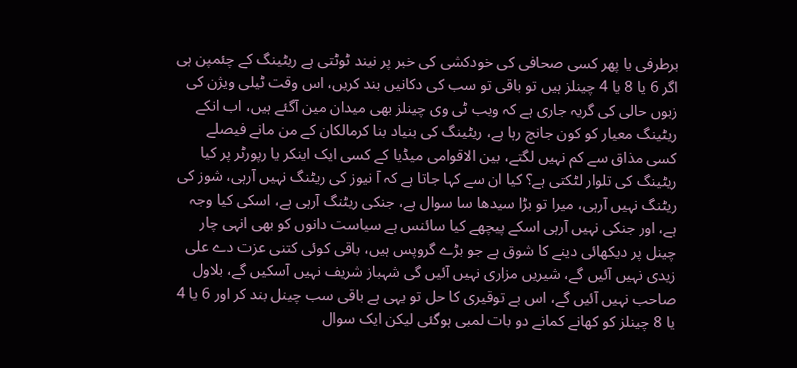برطرفی یا پھر کسی صحافی کی خودکشی کی خبر پر نیند ٹوٹتی ہے ریٹینگ کے چئمپن ہی اگر 6 یا 8 یا 4 چینلز ہیں تو باقی تو سب کی دکانیں بند کریں، اس وقت ٹیلی ویژن کی زبوں حالی کی گریہ جاری ہے کہ ویب ٹی وی چینلز بھی میدان مین آگئے ہیں، اب انکے ریٹینگ معیار کو کون جانچ رہا ہے، ریٹینگ کی بنیاد بنا کرمالکان کے من مانے فیصلے کسی مذاق سے کم نہیں لگتے، بین الاقوامی میڈیا کے کسی ایک اینکر یا رپورٹر پر کیا ریٹینگ کی تلوار لٹکتی ہے؟ کیا ان سے کہا جاتا ہے کہ آ نیوز کی ریٹنگ نہیں آرہی، شوز کی ریٹنگ نہیں آرہی، میرا تو بڑا سیدھا سا سوال ہے، جنکی ریٹنگ آرہی ہے، اسکی کیا وجہ ہے، اور جنکی نہیں آرہی اسکے پیچھے کیا سائنس ہے سیاست دانوں کو بھی انہی چار چینل پر دیکھائی دینے کا شوق ہے جو بڑے گروپس ہیں، باقی کوئی کتنی عزت دے علی زیدی نہیں آئیں گے، شیریں مزاری نہیں آئیں گی شہباز شریف نہیں آسکیں گے، بلاول صاحب نہیں آئیں گے، اس بے توقیری کا حل تو یہی ہے باقی سب چینل بند کر اور 6 یا 4 یا 8 چینلز کو کھانے کمانے دو بات لمبی ہوگئی لیکن ایک سوال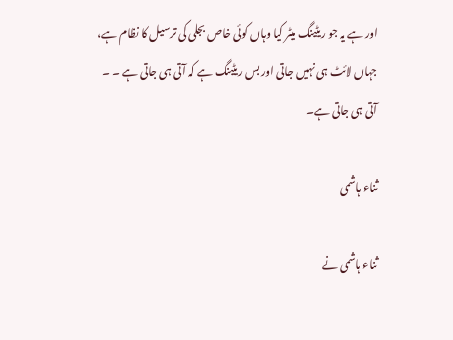اور ہے یہ جو ریٹینگ میٹر کیا وہاں کوئی خاص بجلی کی ترسیل کا نظام ہے، جہاں لائٹ ہی نہیں جاتی اور بس ریٹینگ ہے کہ آتی ہی جاتی ہے ۔ ۔ آتی ہی جاتی ہے۔

ثناء ہاشمی

ثناء ہاشمی نے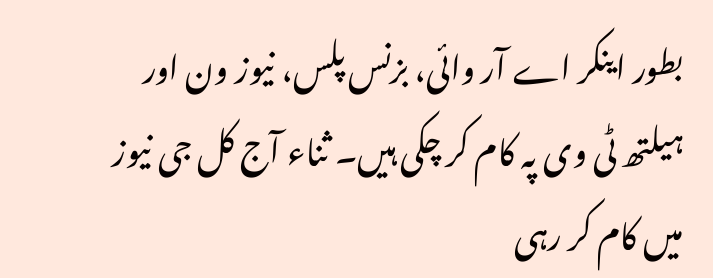بطور اینکر اے آر وائی، بزنس پلس، نیوز ون اور ہیلتھ ٹی وی پہ کام کر چکی ہیں۔ ثناء آج کل جی نیوز میں کام کر رہی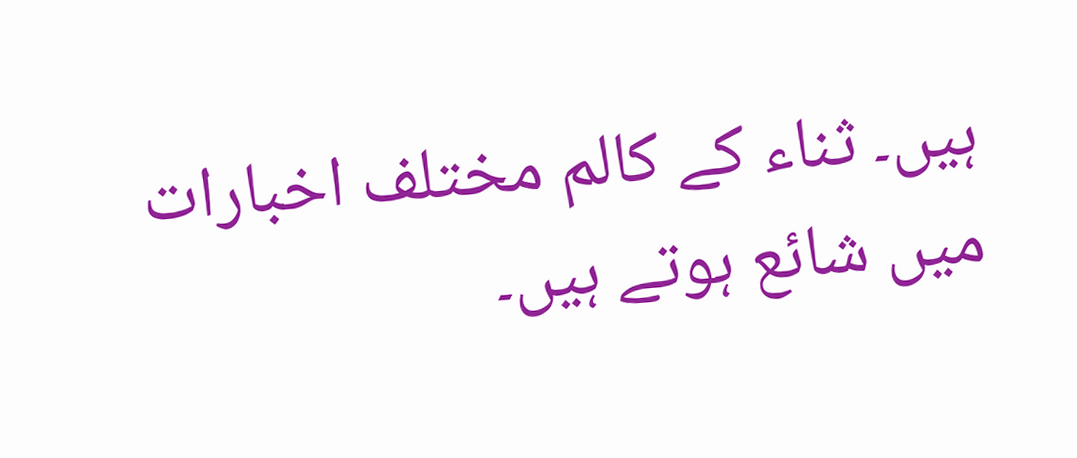ہیں۔ ثناء کے کالم مختلف اخبارات میں شائع ہوتے ہیں۔